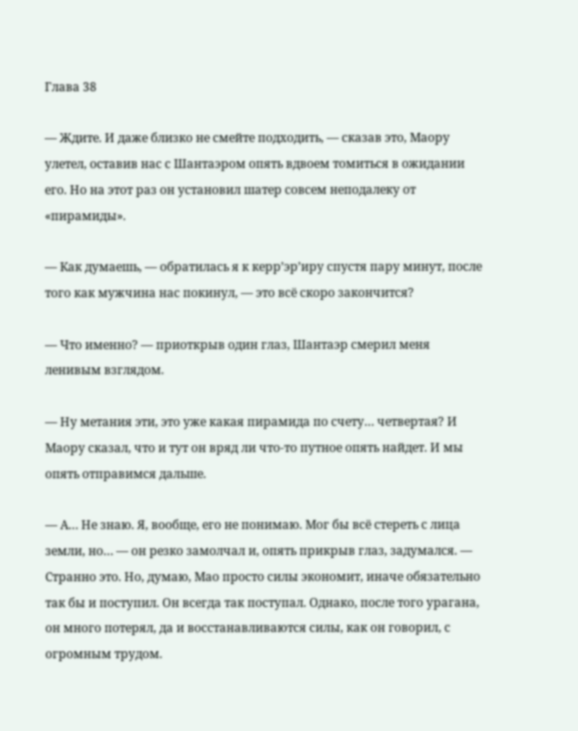Глава 38

— Ждите. И даже близко не смейте подходить, — сказав это, Маору улетел, оставив нас с Шантаэром опять вдвоем томиться в ожидании его. Но на этот раз он установил шатер совсем неподалеку от «пирамиды».

— Как думаешь, — обратилась я к керр’эр’иру спустя пару минут, после того как мужчина нас покинул, — это всё скоро закончится?

— Что именно? — приоткрыв один глаз, Шантаэр смерил меня ленивым взглядом.

— Ну метания эти, это уже какая пирамида по счету… четвертая? И Маору сказал, что и тут он вряд ли что-то путное опять найдет. И мы опять отправимся дальше.

— А… Не знаю. Я, вообще, его не понимаю. Мог бы всё стереть с лица земли, но… — он резко замолчал и, опять прикрыв глаз, задумался. — Странно это. Но, думаю, Мао просто силы экономит, иначе обязательно так бы и поступил. Он всегда так поступал. Однако, после того урагана, он много потерял, да и восстанавливаются силы, как он говорил, с огромным трудом.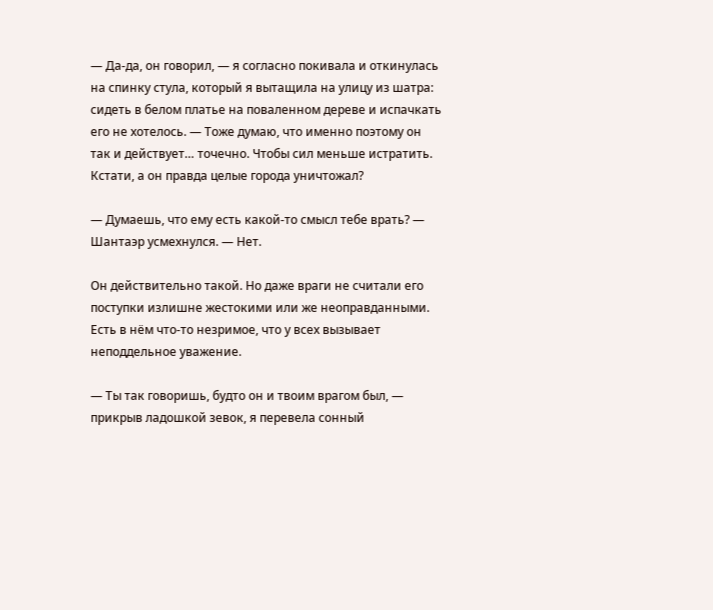— Да-да, он говорил, — я согласно покивала и откинулась на спинку стула, который я вытащила на улицу из шатра: сидеть в белом платье на поваленном дереве и испачкать его не хотелось. — Тоже думаю, что именно поэтому он так и действует… точечно. Чтобы сил меньше истратить. Кстати, а он правда целые города уничтожал?

— Думаешь, что ему есть какой-то смысл тебе врать? — Шантаэр усмехнулся. — Нет.

Он действительно такой. Но даже враги не считали его поступки излишне жестокими или же неоправданными. Есть в нём что-то незримое, что у всех вызывает неподдельное уважение.

— Ты так говоришь, будто он и твоим врагом был, — прикрыв ладошкой зевок, я перевела сонный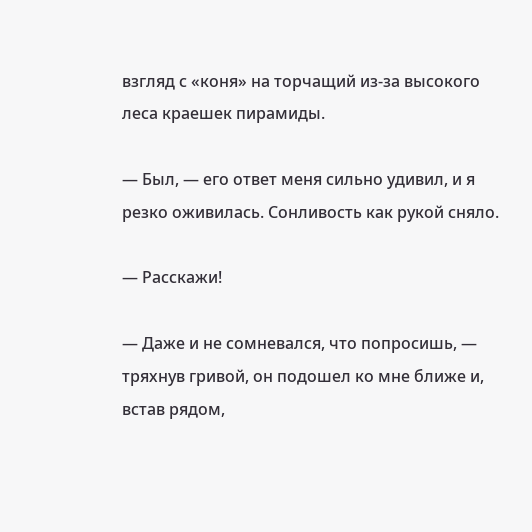взгляд с «коня» на торчащий из-за высокого леса краешек пирамиды.

— Был, — его ответ меня сильно удивил, и я резко оживилась. Сонливость как рукой сняло.

— Расскажи!

— Даже и не сомневался, что попросишь, — тряхнув гривой, он подошел ко мне ближе и, встав рядом,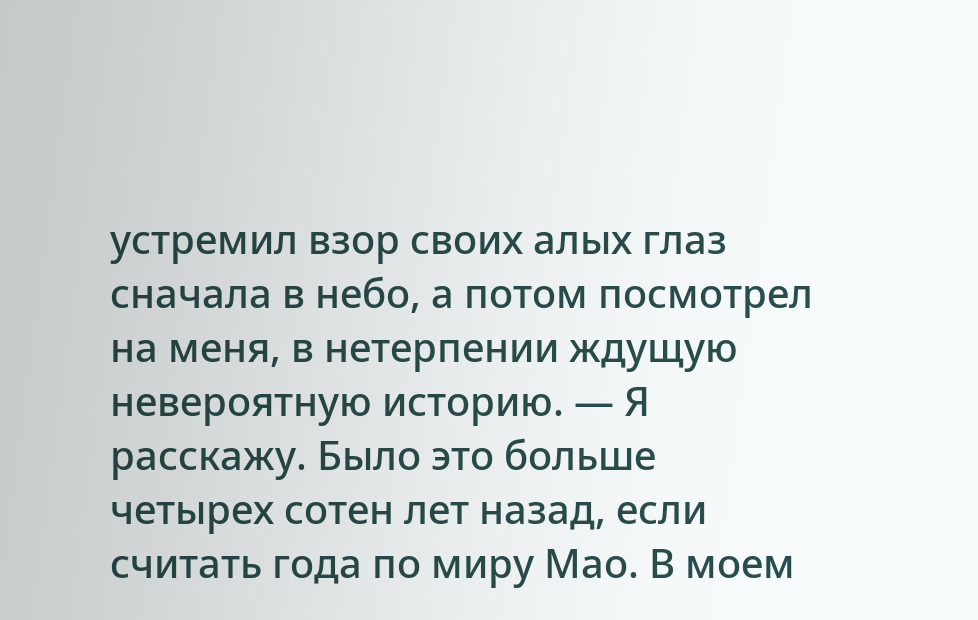устремил взор своих алых глаз сначала в небо, а потом посмотрел на меня, в нетерпении ждущую невероятную историю. — Я расскажу. Было это больше четырех сотен лет назад, если считать года по миру Мао. В моем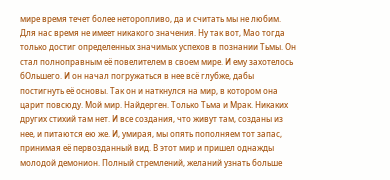мире время течет более неторопливо, да и считать мы не любим. Для нас время не имеет никакого значения. Ну так вот, Мао тогда только достиг определенных значимых успехов в познании Тьмы. Он стал полноправным её повелителем в своем мире. И ему захотелось бОльшего. И он начал погружаться в нее всё глубже, дабы постигнуть её основы. Так он и наткнулся на мир, в котором она царит повсюду. Мой мир. Найдерген. Только Тьма и Мрак. Никаких других стихий там нет. И все создания, что живут там, созданы из нее, и питаются ею же. И, умирая, мы опять пополняем тот запас, принимая её первозданный вид. В этот мир и пришел однажды молодой демонион. Полный стремлений, желаний узнать больше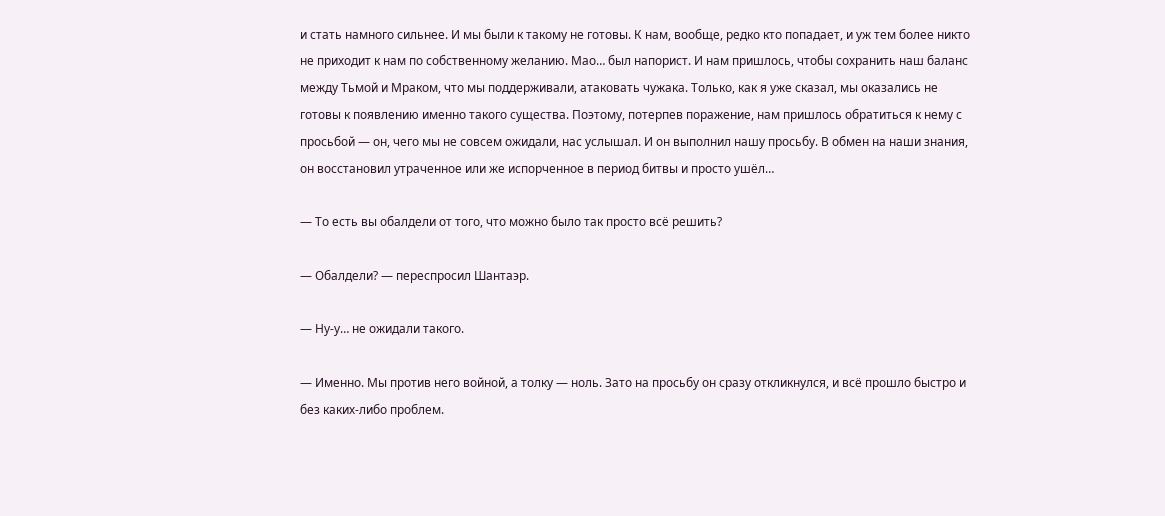и стать намного сильнее. И мы были к такому не готовы. К нам, вообще, редко кто попадает, и уж тем более никто не приходит к нам по собственному желанию. Мао… был напорист. И нам пришлось, чтобы сохранить наш баланс между Тьмой и Мраком, что мы поддерживали, атаковать чужака. Только, как я уже сказал, мы оказались не готовы к появлению именно такого существа. Поэтому, потерпев поражение, нам пришлось обратиться к нему с просьбой — он, чего мы не совсем ожидали, нас услышал. И он выполнил нашу просьбу. В обмен на наши знания, он восстановил утраченное или же испорченное в период битвы и просто ушёл…

— То есть вы обалдели от того, что можно было так просто всё решить?

— Обалдели? — переспросил Шантаэр.

— Ну-у… не ожидали такого.

— Именно. Мы против него войной, а толку — ноль. Зато на просьбу он сразу откликнулся, и всё прошло быстро и без каких-либо проблем.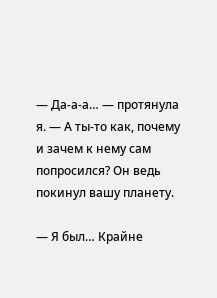— Да-а-а… — протянула я. — А ты-то как, почему и зачем к нему сам попросился? Он ведь покинул вашу планету.

— Я был… Крайне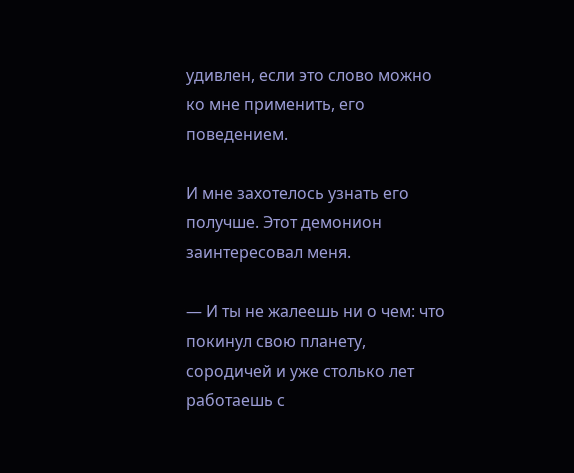удивлен, если это слово можно ко мне применить, его поведением.

И мне захотелось узнать его получше. Этот демонион заинтересовал меня.

— И ты не жалеешь ни о чем: что покинул свою планету, сородичей и уже столько лет работаешь с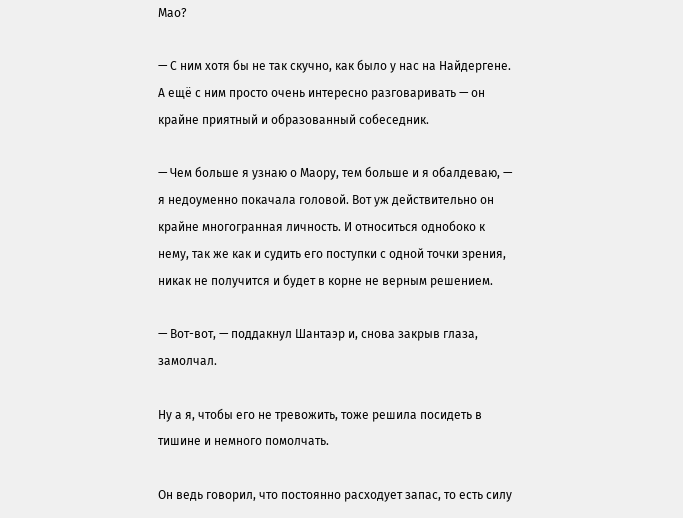Мао?

— С ним хотя бы не так скучно, как было у нас на Найдергене. А ещё с ним просто очень интересно разговаривать — он крайне приятный и образованный собеседник.

— Чем больше я узнаю о Маору, тем больше и я обалдеваю, — я недоуменно покачала головой. Вот уж действительно он крайне многогранная личность. И относиться однобоко к нему, так же как и судить его поступки с одной точки зрения, никак не получится и будет в корне не верным решением.

— Вот-вот, — поддакнул Шантаэр и, снова закрыв глаза, замолчал.

Ну а я, чтобы его не тревожить, тоже решила посидеть в тишине и немного помолчать.

Он ведь говорил, что постоянно расходует запас, то есть силу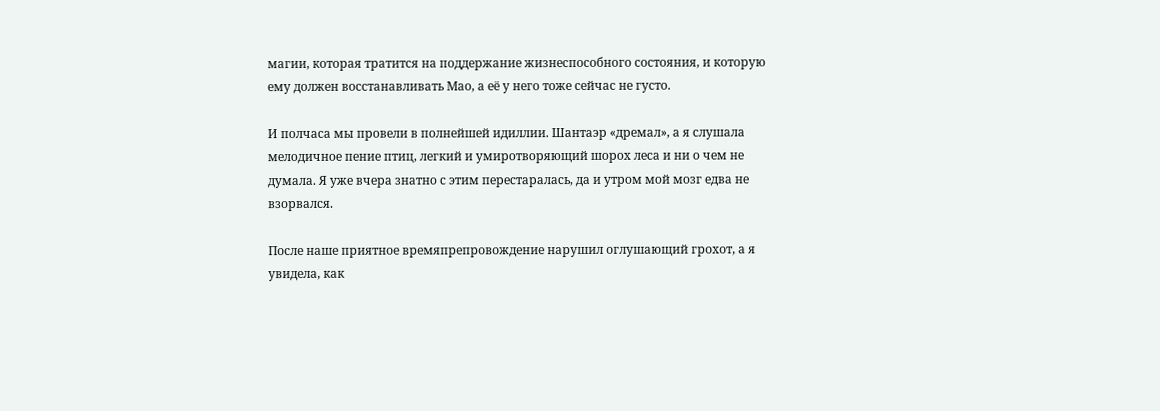магии, которая тратится на поддержание жизнеспособного состояния, и которую ему должен восстанавливать Мао, а её у него тоже сейчас не густо.

И полчаса мы провели в полнейшей идиллии. Шантаэр «дремал», а я слушала мелодичное пение птиц, легкий и умиротворяющий шорох леса и ни о чем не думала. Я уже вчера знатно с этим перестаралась, да и утром мой мозг едва не взорвался.

После наше приятное времяпрепровождение нарушил оглушающий грохот, а я увидела, как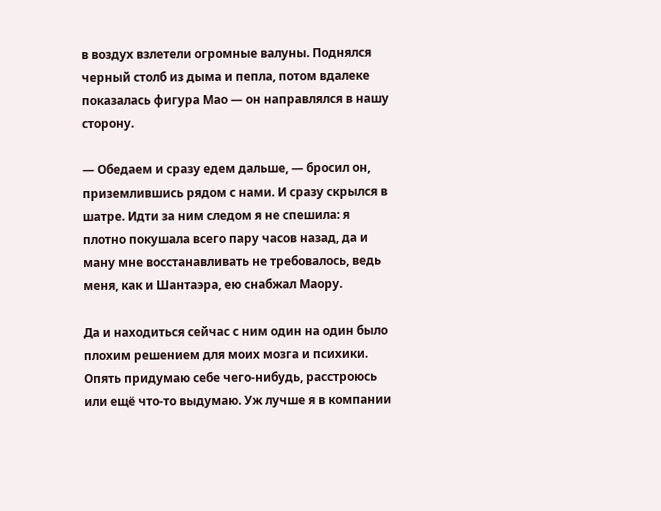в воздух взлетели огромные валуны. Поднялся черный столб из дыма и пепла, потом вдалеке показалась фигура Мао — он направлялся в нашу сторону.

— Обедаем и сразу едем дальше, — бросил он, приземлившись рядом с нами. И сразу скрылся в шатре. Идти за ним следом я не спешила: я плотно покушала всего пару часов назад, да и ману мне восстанавливать не требовалось, ведь меня, как и Шантаэра, ею снабжал Маору.

Да и находиться сейчас с ним один на один было плохим решением для моих мозга и психики. Опять придумаю себе чего-нибудь, расстроюсь или ещё что-то выдумаю. Уж лучше я в компании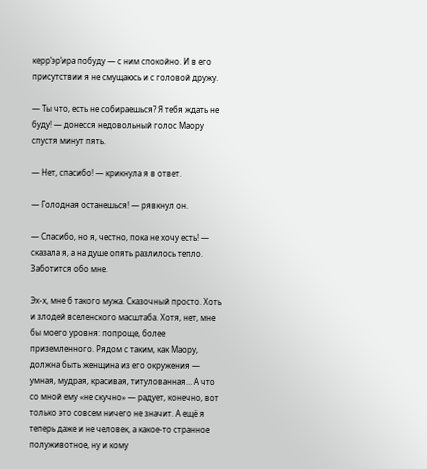керр’эр’ира побуду — с ним спокойно. И в его присутствии я не смущаюсь и с головой дружу.

— Ты что, есть не собираешься? Я тебя ждать не буду! — донесся недовольный голос Маору спустя минут пять.

— Нет, спасибо! — крикнула я в ответ.

— Голодная останешься! — рявкнул он.

— Спасибо, но я, честно, пока не хочу есть! — сказала я, а на душе опять разлилось тепло. Заботится обо мне.

Эх-х, мне б такого мужа. Сказочный просто. Хоть и злодей вселенского масштаба. Хотя, нет, мне бы моего уровня: попроще, более приземленного. Рядом с таким, как Маору, должна быть женщина из его окружения — умная, мудрая, красивая, титулованная… А что со мной ему «не скучно» — радует, конечно, вот только это совсем ничего не значит. А ещё я теперь даже и не человек, а какое-то странное полуживотное, ну и кому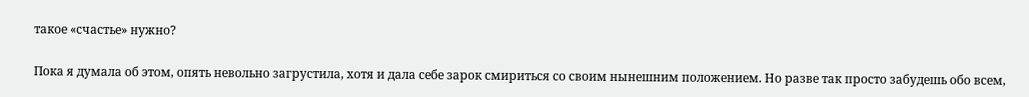такое «счастье» нужно?

Пока я думала об этом, опять невольно загрустила, хотя и дала себе зарок смириться со своим нынешним положением. Но разве так просто забудешь обо всем,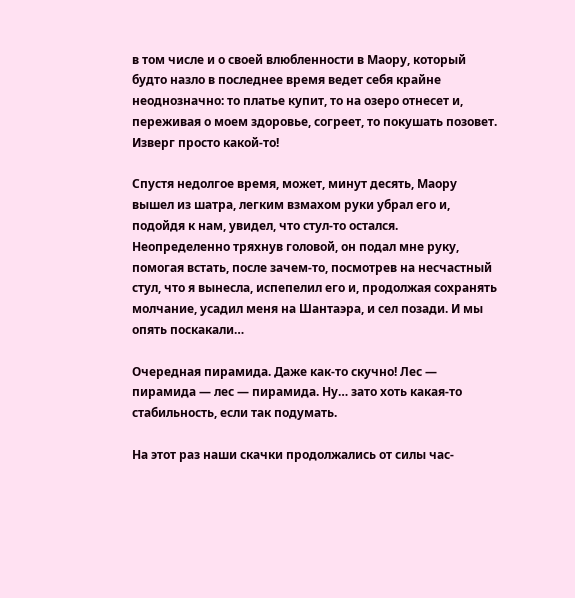в том числе и о своей влюбленности в Маору, который будто назло в последнее время ведет себя крайне неоднозначно: то платье купит, то на озеро отнесет и, переживая о моем здоровье, согреет, то покушать позовет. Изверг просто какой-то!

Спустя недолгое время, может, минут десять, Маору вышел из шатра, легким взмахом руки убрал его и, подойдя к нам, увидел, что стул-то остался. Неопределенно тряхнув головой, он подал мне руку, помогая встать, после зачем-то, посмотрев на несчастный стул, что я вынесла, испепелил его и, продолжая сохранять молчание, усадил меня на Шантаэра, и сел позади. И мы опять поскакали…

Очередная пирамида. Даже как-то скучно! Лес — пирамида — лес — пирамида. Ну… зато хоть какая-то стабильность, если так подумать.

На этот раз наши скачки продолжались от силы час-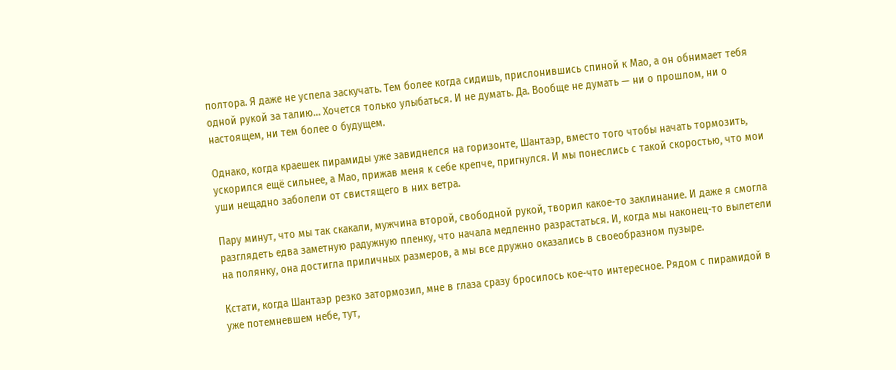полтора. Я даже не успела заскучать. Тем более когда сидишь, прислонившись спиной к Мао, а он обнимает тебя одной рукой за талию… Хочется только улыбаться. И не думать. Да. Вообще не думать — ни о прошлом, ни о настоящем, ни тем более о будущем.

Однако, когда краешек пирамиды уже завиднелся на горизонте, Шантаэр, вместо того чтобы начать тормозить, ускорился ещё сильнее, а Мао, прижав меня к себе крепче, пригнулся. И мы понеслись с такой скоростью, что мои уши нещадно заболели от свистящего в них ветра.

Пару минут, что мы так скакали, мужчина второй, свободной рукой, творил какое-то заклинание. И даже я смогла разглядеть едва заметную радужную пленку, что начала медленно разрастаться. И, когда мы наконец-то вылетели на полянку, она достигла приличных размеров, а мы все дружно оказались в своеобразном пузыре.

Кстати, когда Шантаэр резко затормозил, мне в глаза сразу бросилось кое-что интересное. Рядом с пирамидой в уже потемневшем небе, тут,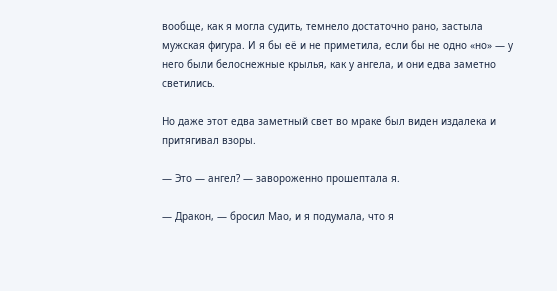вообще, как я могла судить, темнело достаточно рано, застыла мужская фигура. И я бы её и не приметила, если бы не одно «но» — у него были белоснежные крылья, как у ангела, и они едва заметно светились.

Но даже этот едва заметный свет во мраке был виден издалека и притягивал взоры.

— Это — ангел? — завороженно прошептала я.

— Дракон, — бросил Мао, и я подумала, что я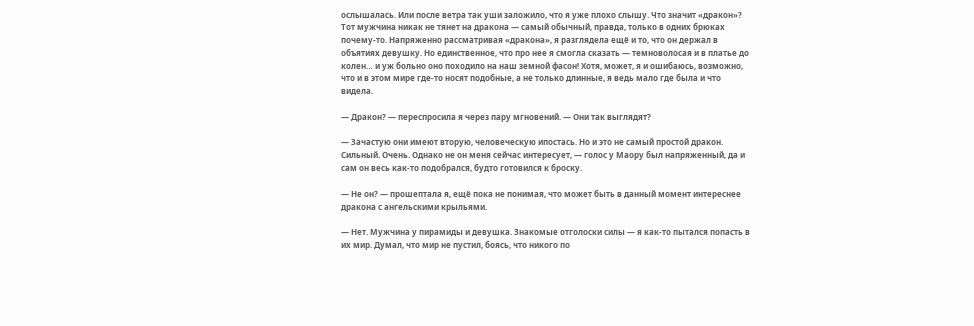ослышалась. Или после ветра так уши заложило, что я уже плохо слышу. Что значит «дракон»? Тот мужчина никак не тянет на дракона — самый обычный, правда, только в одних брюках почему-то. Напряженно рассматривая «дракона», я разглядела ещё и то, что он держал в объятиях девушку. Но единственное, что про нее я смогла сказать — темноволосая и в платье до колен… и уж больно оно походило на наш земной фасон! Хотя, может, я и ошибаюсь, возможно, что и в этом мире где-то носят подобные, а не только длинные, я ведь мало где была и что видела.

— Дракон? — переспросила я через пару мгновений. — Они так выглядят?

— Зачастую они имеют вторую, человеческую ипостась. Но и это не самый простой дракон. Сильный. Очень. Однако не он меня сейчас интересует, — голос у Маору был напряженный, да и сам он весь как-то подобрался, будто готовился к броску.

— Не он? — прошептала я, ещё пока не понимая, что может быть в данный момент интереснее дракона с ангельскими крыльями.

— Нет. Мужчина у пирамиды и девушка. Знакомые отголоски силы — я как-то пытался попасть в их мир. Думал, что мир не пустил, боясь, что никого по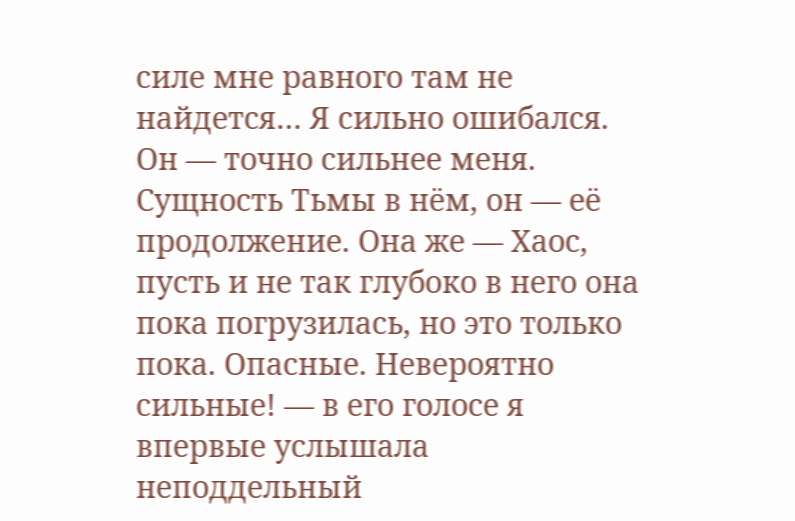силе мне равного там не найдется… Я сильно ошибался. Он — точно сильнее меня. Сущность Тьмы в нём, он — её продолжение. Она же — Хаос, пусть и не так глубоко в него она пока погрузилась, но это только пока. Опасные. Невероятно сильные! — в его голосе я впервые услышала неподдельный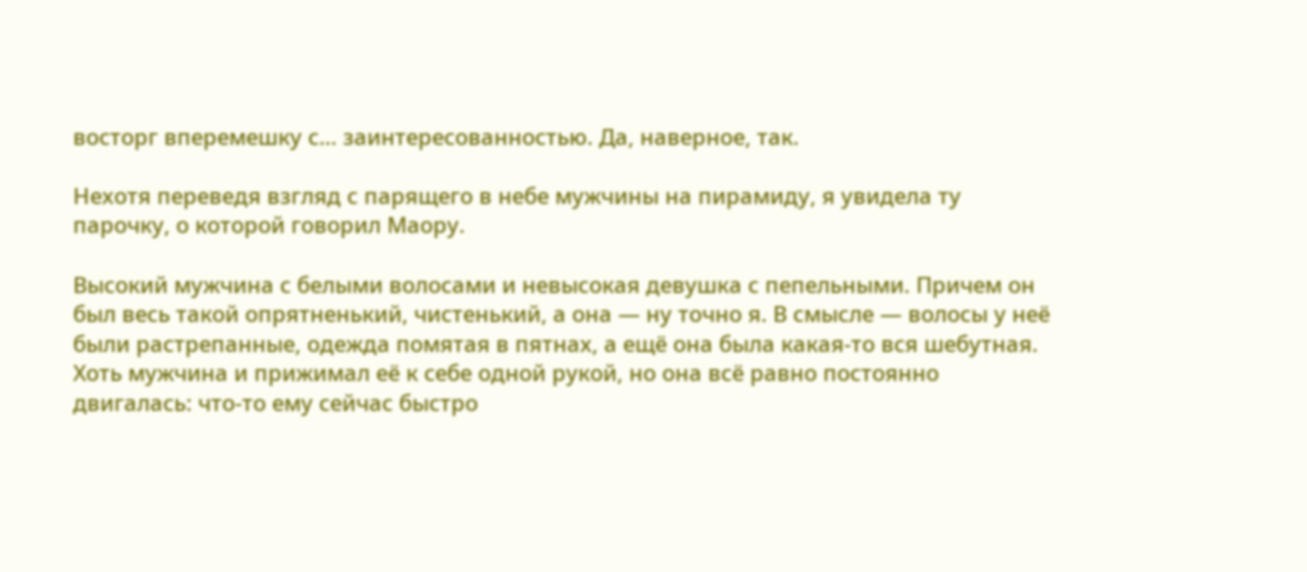восторг вперемешку с… заинтересованностью. Да, наверное, так.

Нехотя переведя взгляд с парящего в небе мужчины на пирамиду, я увидела ту парочку, о которой говорил Маору.

Высокий мужчина с белыми волосами и невысокая девушка с пепельными. Причем он был весь такой опрятненький, чистенький, а она — ну точно я. В смысле — волосы у неё были растрепанные, одежда помятая в пятнах, а ещё она была какая-то вся шебутная. Хоть мужчина и прижимал её к себе одной рукой, но она всё равно постоянно двигалась: что-то ему сейчас быстро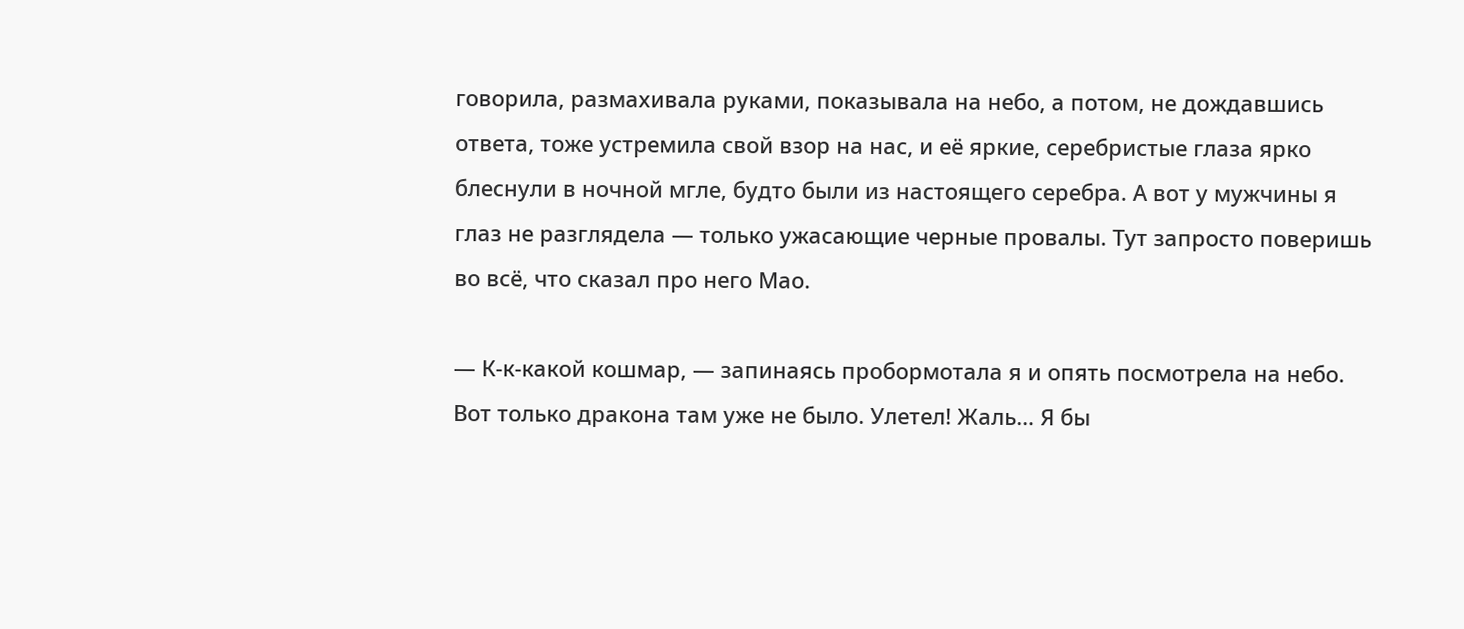говорила, размахивала руками, показывала на небо, а потом, не дождавшись ответа, тоже устремила свой взор на нас, и её яркие, серебристые глаза ярко блеснули в ночной мгле, будто были из настоящего серебра. А вот у мужчины я глаз не разглядела — только ужасающие черные провалы. Тут запросто поверишь во всё, что сказал про него Мао.

— К-к-какой кошмар, — запинаясь пробормотала я и опять посмотрела на небо. Вот только дракона там уже не было. Улетел! Жаль… Я бы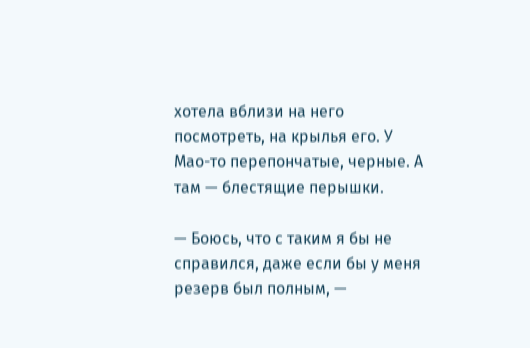хотела вблизи на него посмотреть, на крылья его. У Мао-то перепончатые, черные. А там — блестящие перышки.

— Боюсь, что с таким я бы не справился, даже если бы у меня резерв был полным, —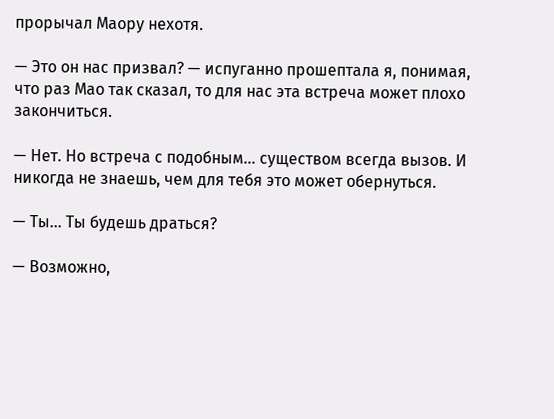прорычал Маору нехотя.

— Это он нас призвал? — испуганно прошептала я, понимая, что раз Мао так сказал, то для нас эта встреча может плохо закончиться.

— Нет. Но встреча с подобным… существом всегда вызов. И никогда не знаешь, чем для тебя это может обернуться.

— Ты… Ты будешь драться?

— Возможно,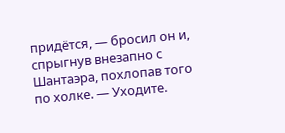придётся, — бросил он и, спрыгнув внезапно с Шантаэра, похлопав того по холке. — Уходите.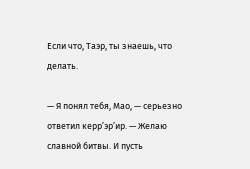Если что, Таэр, ты знаешь, что делать.

— Я понял тебя, Мао, — серьезно ответил керр’эр’ир. — Желаю славной битвы. И пусть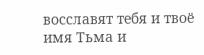восславят тебя и твоё имя Тьма и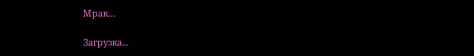Мрак…

Загрузка...